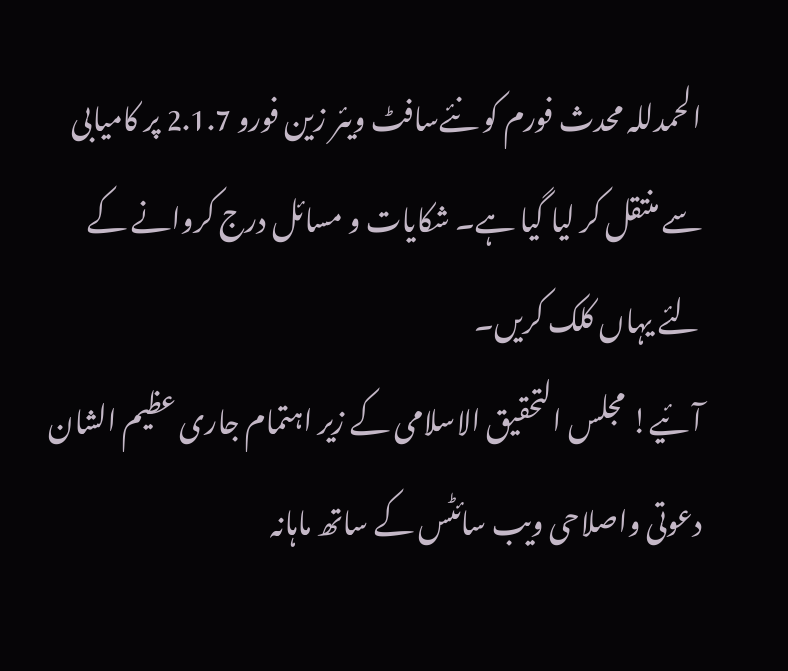الحمدللہ محدث فورم کو نئےسافٹ ویئر زین فورو 2.1.7 پر کامیابی سے منتقل کر لیا گیا ہے۔ شکایات و مسائل درج کروانے کے لئے یہاں کلک کریں۔
آئیے! مجلس التحقیق الاسلامی کے زیر اہتمام جاری عظیم الشان دعوتی واصلاحی ویب سائٹس کے ساتھ ماہانہ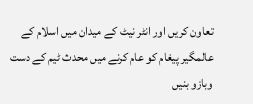تعاون کریں اور انٹر نیٹ کے میدان میں اسلام کے عالمگیر پیغام کو عام کرنے میں محدث ٹیم کے دست وبازو بنیں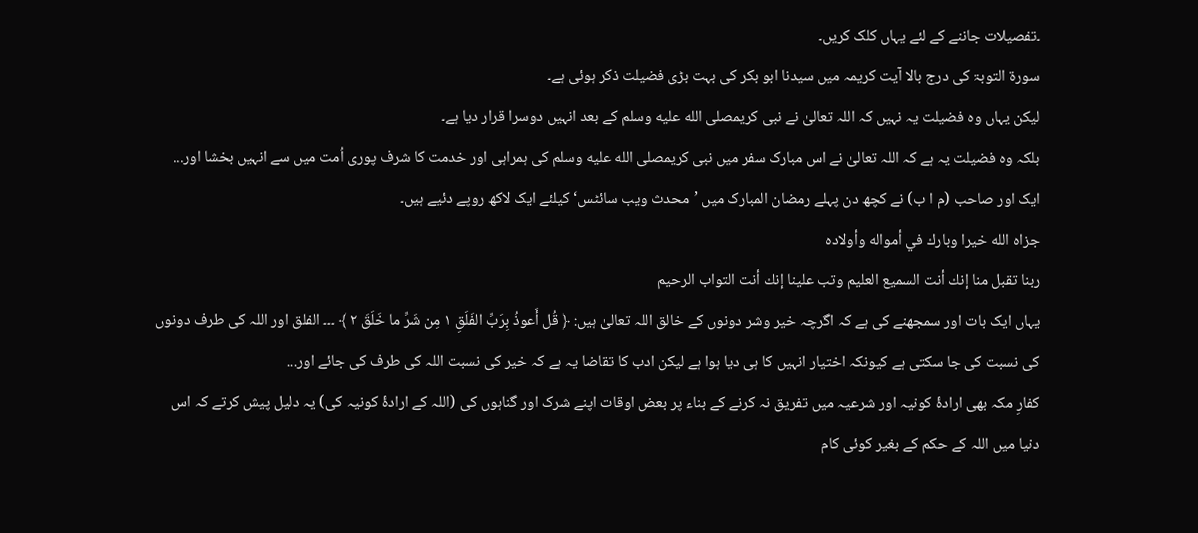۔تفصیلات جاننے کے لئے یہاں کلک کریں۔
سورة التوبۃ کی درج بالا آیت کریمہ میں سیدنا ابو بکر کی بہت بڑی فضیلت ذکر ہوئی ہے۔
لیکن یہاں وہ فضیلت یہ نہیں کہ اللہ تعالیٰ نے نبی کریمصلى الله عليه وسلم کے بعد انہیں دوسرا قرار دیا ہے۔
بلکہ وہ فضیلت یہ ہے کہ اللہ تعالیٰ نے اس مبارک سفر میں نبی کریمصلى الله عليه وسلم کی ہمراہی اور خدمت کا شرف پوری اُمت میں سے انہیں بخشا اور...
ایک اور صاحب (م ا ب) نے کچھ دن پہلے رمضان المبارک میں ’محدث ویب سائٹس‘ کیلئے ایک لاکھ روپے دئیے ہیں۔
جزاه الله خيرا وبارك في أمواله وأولاده
ربنا تقبل منا إنك أنت السميع العليم وتب علينا إنك أنت التواب الرحيم
یہاں ایک بات اور سمجھنے کی ہے کہ اگرچہ خیر وشر دونوں کے خالق اللہ تعالیٰ ہیں: ﴿ قُل أَعوذُ بِرَبِّ الفَلَقِ ١ مِن شَرِّ ما خَلَقَ ٢ ﴾ ۔۔۔ الفلق اور اللہ کی طرف دونوں کی نسبت کی جا سکتی ہے کیونکہ اختیار انہیں کا ہی دیا ہوا ہے لیکن ادب کا تقاضا یہ ہے کہ خیر کی نسبت اللہ کی طرف کی جائے اور...
کفارِ مکہ بھی ارادۂ کونیہ اور شرعیہ میں تفریق نہ کرنے کے بناء پر بعض اوقات اپنے شرک اور گناہوں کی (اللہ کے ارادۂ کونیہ کی) یہ دلیل پیش کرتے کہ اس دنیا میں اللہ کے حکم کے بغیر کوئی کام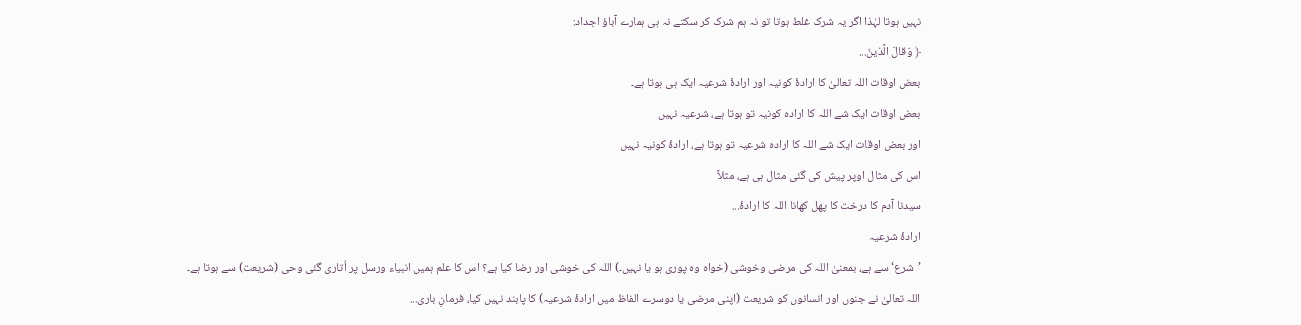نہیں ہوتا لہٰذا اگر یہ شرک غلط ہوتا تو نہ ہم شرک کر سکتے نہ ہی ہمارے آباؤ اجداد:
﴿ وَقالَ الَّذينَ...
بعض اوقات اللہ تعالیٰ کا ارادۂ کونیہ اور ارادۂ شرعیہ ایک ہی ہوتا ہے۔
بعض اوقات ایک شے اللہ کا ارادہ کونیہ تو ہوتا ہے، شرعیہ نہیں
اور بعض اوقات ایک شے اللہ کا ارادہ شرعیہ تو ہوتا ہے، ارادۂ کونیہ نہیں
اس کی مثال اوپر پیش کی گئی مثال ہی ہے، مثلاً
سیدنا آدم کا درخت کا پھل کھانا اللہ کا ارادۂ...
ارادۂ شرعیہ
’شرع‘ سے ہے، بمعنیٰ اللہ کی مرضی وخوشی (خواہ وہ پوری ہو یا نہیں۔) اللہ کی خوشی اور رضا کیا ہے؟ اس کا علم ہمیں انبیاء ورسل پر اُتاری گئی وحی (شریعت) سے ہوتا ہے۔
اللہ تعالیٰ نے جنوں اور انسانوں کو شریعت (اپنی مرضی یا دوسرے الفاظ میں ارادۂ شرعیہ) کا پابند نہیں کیا، فرمانِ باری...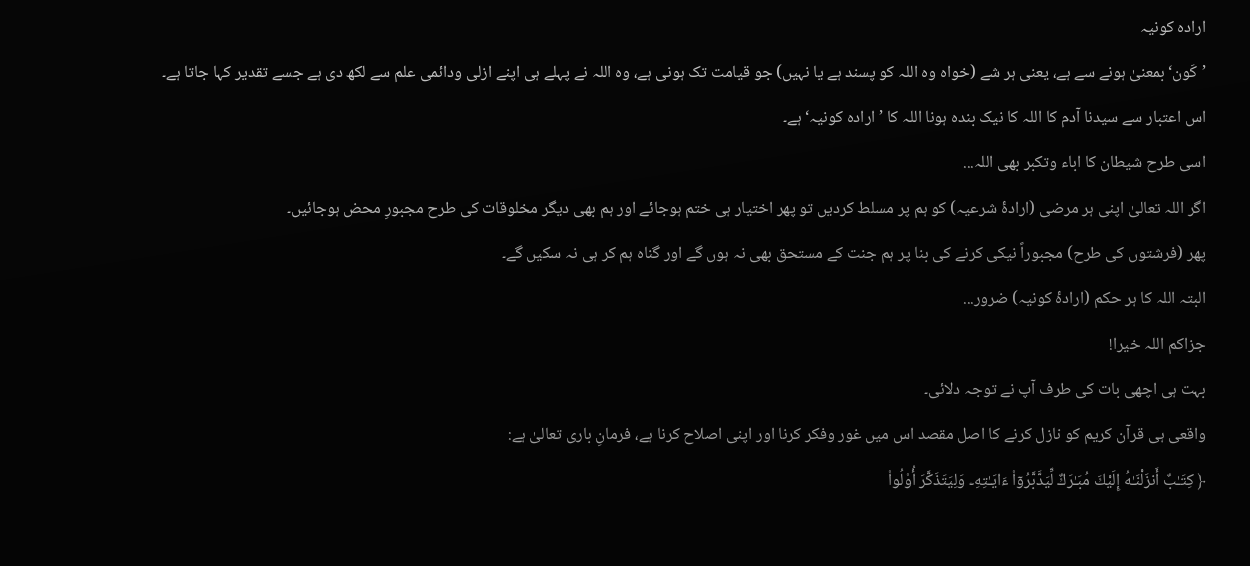ارادہ کونیہ
’کَون‘ بمعنیٰ ہونے سے ہے، یعنی ہر شے (خواہ وہ اللہ کو پسند ہے یا نہیں) جو قیامت تک ہونی ہے، وہ اللہ نے پہلے ہی اپنے ازلی ودائمی علم سے لکھ دی ہے جسے تقدیر کہا جاتا ہے۔
اس اعتبار سے سیدنا آدم کا اللہ کا نیک بندہ ہونا اللہ کا ’ارادہ کونیہ‘ ہے۔
اسی طرح شیطان کا اباء وتکبر بھی اللہ...
اگر اللہ تعالیٰ اپنی ہر مرضی (ارادۂ شرعیہ) کو ہم پر مسلط کردیں تو پھر اختیار ہی ختم ہوجائے اور ہم بھی دیگر مخلوقات کی طرح مجبورِ محض ہوجائیں۔
پھر (فرشتوں کی طرح) مجبوراً نیکی کرنے کی بنا پر ہم جنت کے مستحق بھی نہ ہوں گے اور گناہ ہم کر ہی نہ سکیں گے۔
البتہ اللہ کا ہر حکم (ارادۂ کونیہ) ضرور...
جزاکم اللہ خیرا!
بہت ہی اچھی بات کی طرف آپ نے توجہ دلائی۔
واقعی ہی قرآن کریم کو نازل کرنے کا اصل مقصد اس میں غور وفکر کرنا اور اپنی اصلاح کرنا ہے، فرمانِ باری تعالیٰ ہے:
﴿ كِتَـٰبٌ أَنزَلْنَـٰهُ إِلَيْكَ مُبَـٰرَكٌ لِّيَدَّبَّرُوٓا۟ ءَايَـٰتِهِۦ وَلِيَتَذَكَّرَ أُو۟لُوا۟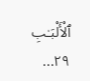ٱلْأَلْبَـٰبِ ٢٩...